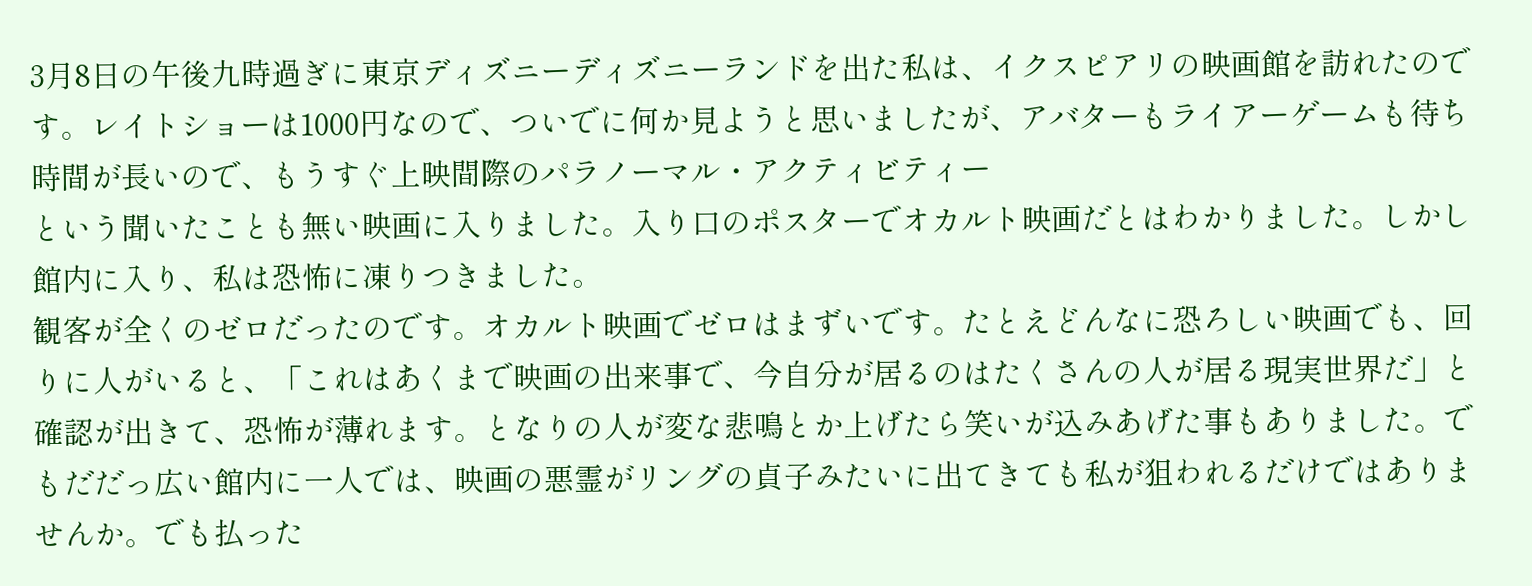3月8日の午後九時過ぎに東京ディズニーディズニーランドを出た私は、イクスピアリの映画館を訪れたのです。レイトショーは1000円なので、ついでに何か見ようと思いましたが、アバターもライアーゲームも待ち時間が長いので、もうすぐ上映間際のパラノーマル・アクティビティー
という聞いたことも無い映画に入りました。入り口のポスターでオカルト映画だとはわかりました。しかし館内に入り、私は恐怖に凍りつきました。
観客が全くのゼロだったのです。オカルト映画でゼロはまずいです。たとえどんなに恐ろしい映画でも、回りに人がいると、「これはあくまで映画の出来事で、今自分が居るのはたくさんの人が居る現実世界だ」と確認が出きて、恐怖が薄れます。となりの人が変な悲鳴とか上げたら笑いが込みあげた事もありました。でもだだっ広い館内に一人では、映画の悪霊がリングの貞子みたいに出てきても私が狙われるだけではありませんか。でも払った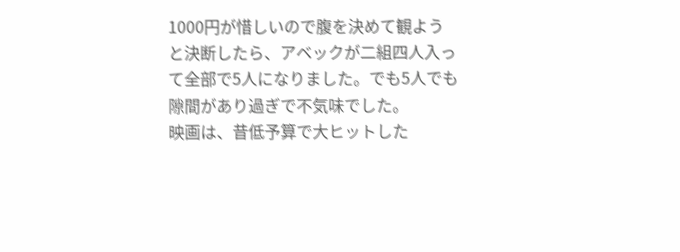1000円が惜しいので腹を決めて観ようと決断したら、アベックが二組四人入って全部で5人になりました。でも5人でも隙間があり過ぎで不気味でした。
映画は、昔低予算で大ヒットした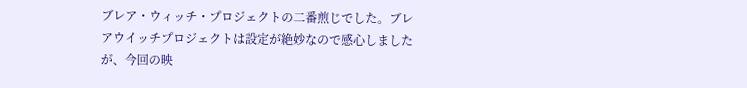ブレア・ウィッチ・プロジェクトの二番煎じでした。ブレアウイッチプロジェクトは設定が絶妙なので感心しましたが、今回の映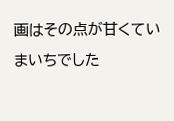画はその点が甘くていまいちでした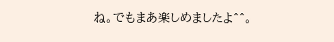ね。でもまあ楽しめましたよ^^。